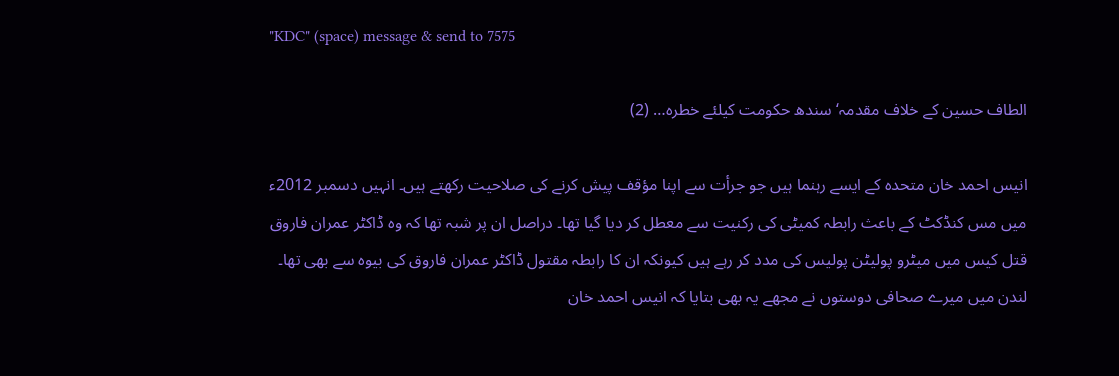"KDC" (space) message & send to 7575

الطاف حسین کے خلاف مقدمہ‘ سندھ حکومت کیلئے خطرہ… (2)

انیس احمد خان متحدہ کے ایسے رہنما ہیں جو جرأت سے اپنا مؤقف پیش کرنے کی صلاحیت رکھتے ہیں۔ انہیں دسمبر 2012ء میں مس کنڈکٹ کے باعث رابطہ کمیٹی کی رکنیت سے معطل کر دیا گیا تھا۔ دراصل ان پر شبہ تھا کہ وہ ڈاکٹر عمران فاروق قتل کیس میں میٹرو پولیٹن پولیس کی مدد کر رہے ہیں کیونکہ ان کا رابطہ مقتول ڈاکٹر عمران فاروق کی بیوہ سے بھی تھا۔ لندن میں میرے صحافی دوستوں نے مجھے یہ بھی بتایا کہ انیس احمد خان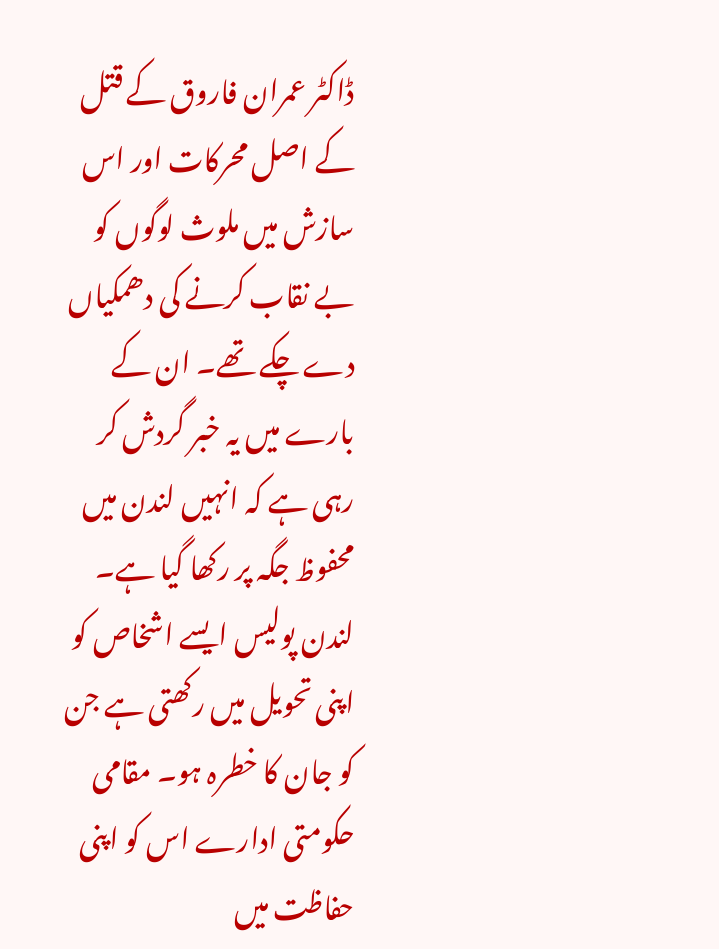ڈاکٹر عمران فاروق کے قتل کے اصل محرکات اور اس سازش میں ملوث لوگوں کو بے نقاب کرنے کی دھمکیاں دے چکے تھے۔ ان کے بارے میں یہ خبر گردش کر رہی ہے کہ انہیں لندن میں محفوظ جگہ پر رکھا گیا ہے۔ لندن پولیس ایسے اشخاص کو اپنی تحویل میں رکھتی ہے جن کو جان کا خطرہ ہو۔ مقامی حکومتی ادارے اس کو اپنی حفاظت میں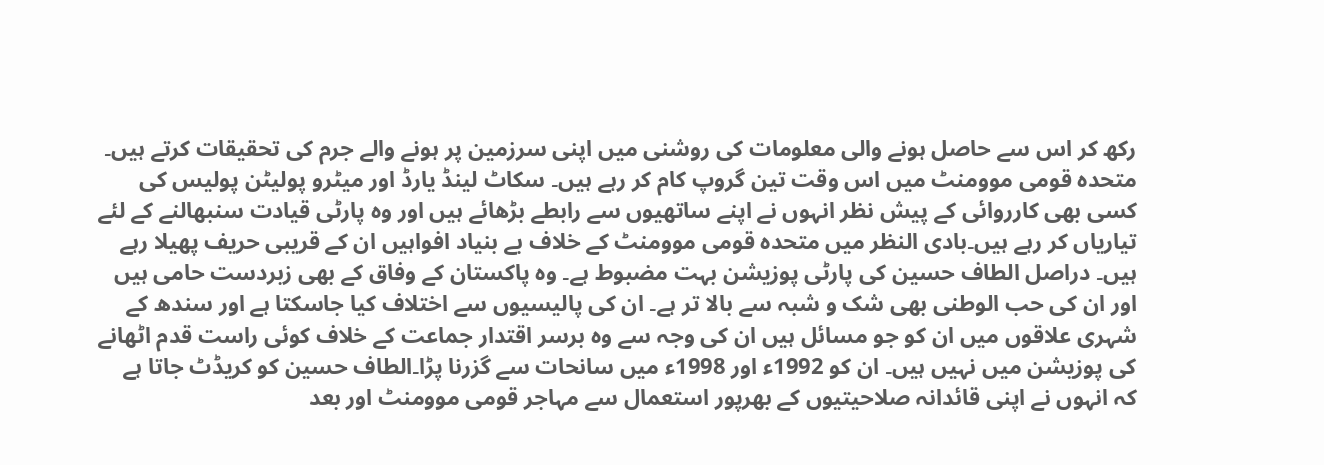رکھ کر اس سے حاصل ہونے والی معلومات کی روشنی میں اپنی سرزمین پر ہونے والے جرم کی تحقیقات کرتے ہیں۔ متحدہ قومی موومنٹ میں اس وقت تین گروپ کام کر رہے ہیں۔ سکاٹ لینڈ یارڈ اور میٹرو پولیٹن پولیس کی کسی بھی کارروائی کے پیش نظر انہوں نے اپنے ساتھیوں سے رابطے بڑھائے ہیں اور وہ پارٹی قیادت سنبھالنے کے لئے تیاریاں کر رہے ہیں۔بادی النظر میں متحدہ قومی موومنٹ کے خلاف بے بنیاد افواہیں ان کے قریبی حریف پھیلا رہے ہیں۔ دراصل الطاف حسین کی پارٹی پوزیشن بہت مضبوط ہے۔ وہ پاکستان کے وفاق کے بھی زبردست حامی ہیں اور ان کی حب الوطنی بھی شک و شبہ سے بالا تر ہے۔ ان کی پالیسیوں سے اختلاف کیا جاسکتا ہے اور سندھ کے شہری علاقوں میں ان کو جو مسائل ہیں ان کی وجہ سے وہ برسر اقتدار جماعت کے خلاف کوئی راست قدم اٹھانے کی پوزیشن میں نہیں ہیں۔ ان کو 1992ء اور 1998ء میں سانحات سے گزرنا پڑا۔الطاف حسین کو کریڈٹ جاتا ہے کہ انہوں نے اپنی قائدانہ صلاحیتیوں کے بھرپور استعمال سے مہاجر قومی موومنٹ اور بعد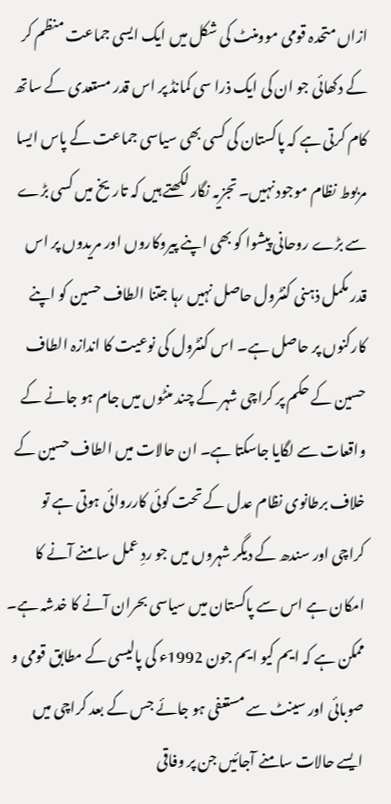ازاں متحدہ قومی موومنٹ کی شکل میں ایک ایسی جماعت منظم کر کے دکھائی جو ان کی ایک ذرا سی کمانڈ پر اس قدر مستعدی کے ساتھ کام کرتی ہے کہ پاکستان کی کسی بھی سیاسی جماعت کے پاس ایسا مربوط نظام موجود نہیں۔ تجزیہ نگار لکھتے ہیں کہ تاریخ میں کسی بڑے سے بڑے روحانی پیشوا کو بھی اپنے پیروکاروں اور مریدوں پر اس قدر مکمل ذہنی کنٹرول حاصل نہیں رہا جتنا الطاف حسین کو اپنے کارکنوں پر حاصل ہے۔ اس کنٹرول کی نوعیت کا اندازہ الطاف حسین کے حکم پر کراچی شہر کے چند منٹوں میں جام ہو جانے کے واقعات سے لگایا جاسکتا ہے۔ ان حالات میں الطاف حسین کے خلاف برطانوی نظام عدل کے تحت کوئی کارروائی ہوتی ہے تو کراچی اور سندھ کے دیگر شہروں میں جو ردِ عمل سامنے آنے کا امکان ہے اس سے پاکستان میں سیاسی بحران آنے کا خدشہ ہے۔ ممکن ہے کہ ایم کیو ایم جون 1992ء کی پالیسی کے مطابق قومی و صوبائی اور سینٹ سے مستعفی ہو جائے جس کے بعد کراچی میں ایسے حالات سامنے آجائیں جن پر وفاقی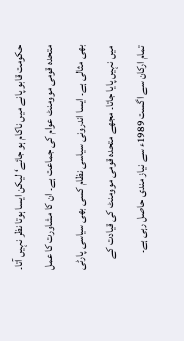حکومت قابو پانے میں ناکام ہو جائے‘ لیکن ایسا ہوتا نظر نہیں آتا۔ متحدہ قومی موومنٹ عوام کی جماعت ہے۔ ان کا مشاورت کا عمل بھی مثالی ہے۔ ایسا اندرونی سیاسی نظام کسی بھی سیاسی پارٹی میں نہیں پایا جاتا۔ مجھے متحدہ قومی موومنٹ کی قیادت کے تمام ارکان سے اگست 1989ء سے نیاز مندی حاصل رہی ہے۔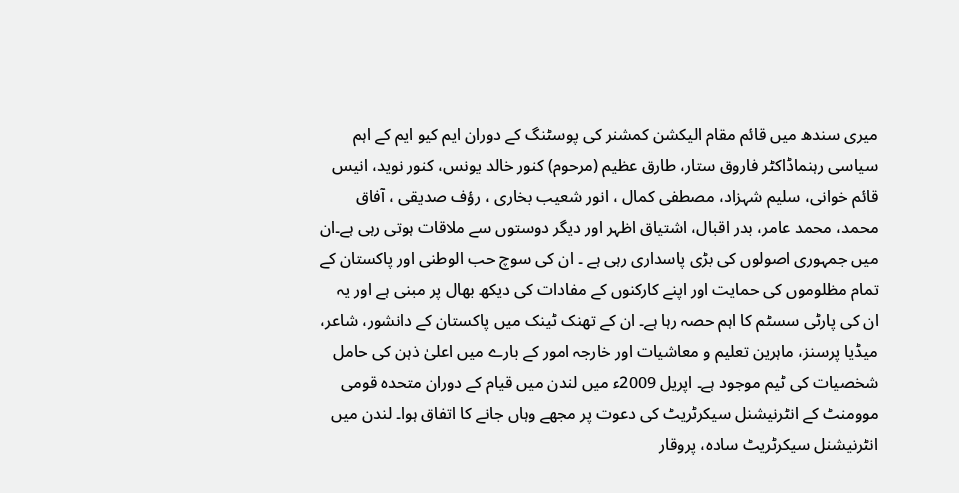میری سندھ میں قائم مقام الیکشن کمشنر کی پوسٹنگ کے دوران ایم کیو ایم کے اہم سیاسی رہنماڈاکٹر فاروق ستار، طارق عظیم (مرحوم) کنور خالد یونس، کنور نوید، انیس قائم خوانی، سلیم شہزاد، مصطفی کمال ، انور شعیب بخاری ، رؤف صدیقی ، آفاق محمد، محمد عامر، بدر اقبال، اشتیاق اظہر اور دیگر دوستوں سے ملاقات ہوتی رہی ہے۔ان میں جمہوری اصولوں کی بڑی پاسداری رہی ہے ۔ ان کی سوچ حب الوطنی اور پاکستان کے تمام مظلوموں کی حمایت اور اپنے کارکنوں کے مفادات کی دیکھ بھال پر مبنی ہے اور یہ ان کی پارٹی سسٹم کا اہم حصہ رہا ہے۔ ان کے تھنک ٹینک میں پاکستان کے دانشور، شاعر، میڈیا پرسنز، ماہرین تعلیم و معاشیات اور خارجہ امور کے بارے میں اعلیٰ ذہن کی حامل شخصیات کی ٹیم موجود ہے۔ اپریل 2009ء میں لندن میں قیام کے دوران متحدہ قومی موومنٹ کے انٹرنیشنل سیکرٹریٹ کی دعوت پر مجھے وہاں جانے کا اتفاق ہوا۔ لندن میں انٹرنیشنل سیکرٹریٹ سادہ، پروقار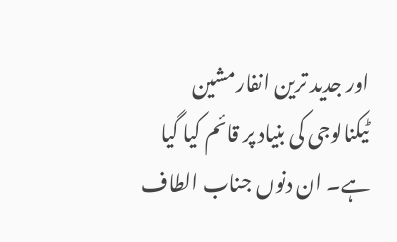اور جدید ترین انفارمشین ٹیکنالوجی کی بنیاد پر قائم کیا گیا ہے۔ ان دنوں جناب الطاف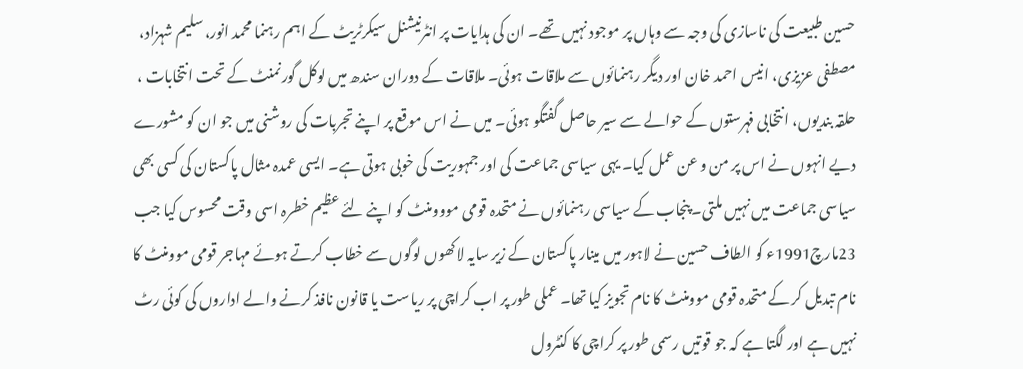حسین طبیعت کی ناسازی کی وجہ سے وہاں پر موجود نہیں تھے۔ ان کی ہدایات پر انٹرنیشنل سیکرٹریٹ کے اہم رہنما محمد انور، سلیم شہزاد، مصطفی عزیزی، انیس احمد خان اور دیگر رہنمائوں سے ملاقات ہوئی۔ ملاقات کے دوران سندھ میں لوکل گورنمنٹ کے تحت انتخابات ، حلقہ بندیوں، انتخابی فہرستوں کے حوالے سے سیر حاصل گفتگو ہوئی۔ میں نے اس موقع پر اپنے تجربات کی روشنی میں جو ان کو مشورے دیے انہوں نے اس پر من و عن عمل کیا۔ یہی سیاسی جماعت کی اور جمہوریت کی خوبی ہوتی ہے۔ ایسی عمدہ مثال پاکستان کی کسی بھی سیاسی جماعت میں نہیں ملتی۔ پنجاب کے سیاسی رہنمائوں نے متحدہ قومی مووومنٹ کو اپنے لئے عظیم خطرہ اسی وقت محسوس کیا جب 23مارچ1991ء کو الطاف حسین نے لاہور میں مینار پاکستان کے زیر سایہ لاکھوں لوگوں سے خطاب کرتے ہوئے مہاجر قومی موومنٹ کا نام تبدیل کر کے متحدہ قومی موومنٹ کا نام تجویز کیا تھا۔ عملی طور پر اب کراچی پر ریاست یا قانون نافذ کرنے والے اداروں کی کوئی رٹ نہیں ہے اور لگتا ہے کہ جو قوتیں رسمی طور پر کراچی کا کنٹرول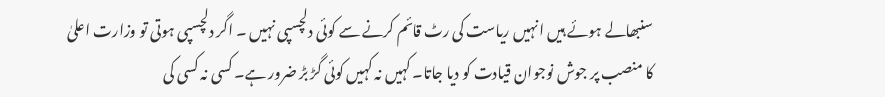سنبھالے ہوئے ہیں انہیں ریاست کی رٹ قائم کرنے سے کوئی دلچسپی نہیں ۔ اگر دلچسپی ہوتی تو وزارت اعلیٰ کا منصب پر جوش نوجوان قیادت کو دیا جاتا۔ کہیں نہ کہیں کوئی گڑ بڑ ضرور ہے۔ کسی نہ کسی کی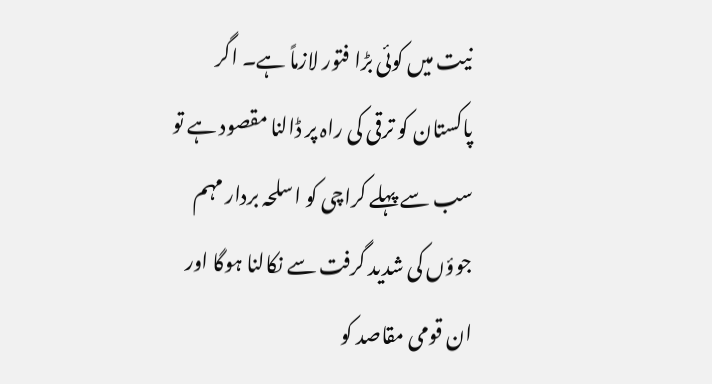نیت میں کوئی بڑا فتور لازماً ہے۔ اگر پاکستان کو ترقی کی راہ پر ڈالنا مقصود ہے تو سب سے پہلے کراچی کو اسلحہ بردار مہم جوؤں کی شدید گرفت سے نکالنا ہوگا اور ان قومی مقاصد کو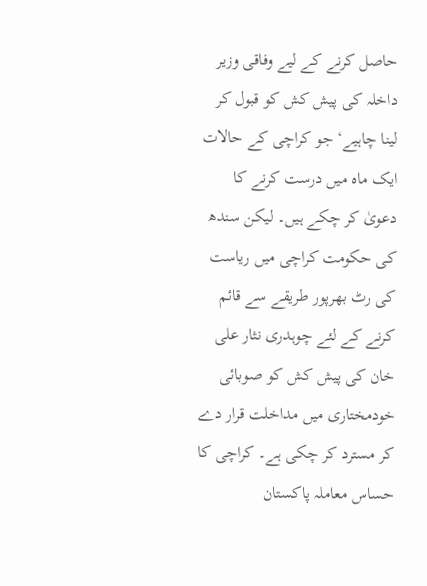حاصل کرنے کے لیے وفاقی وزیر داخلہ کی پیش کش کو قبول کر لینا چاہیے‘ جو کراچی کے حالات ایک ماہ میں درست کرنے کا دعویٰ کر چکے ہیں۔ لیکن سندھ کی حکومت کراچی میں ریاست کی رٹ بھرپور طریقے سے قائم کرنے کے لئے چوہدری نثار علی خان کی پیش کش کو صوبائی خودمختاری میں مداخلت قرار دے کر مسترد کر چکی ہے۔ کراچی کا حساس معاملہ پاکستان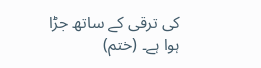کی ترقی کے ساتھ جڑا ہوا ہے۔ (ختم)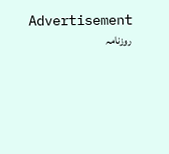Advertisement
روزنامہ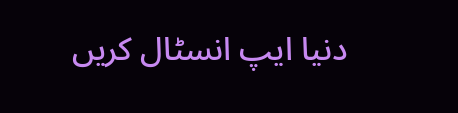دنیا ایپ انسٹال کریں